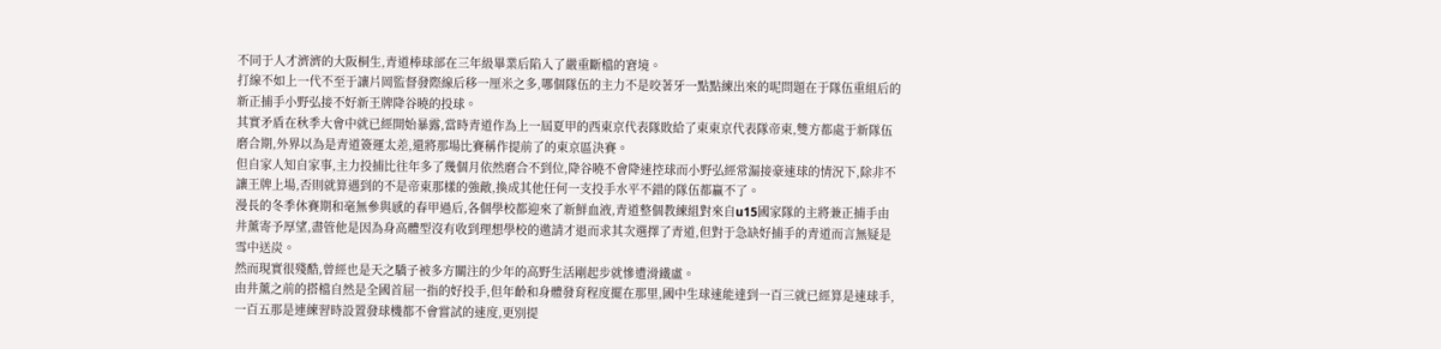不同于人才濟濟的大阪桐生,青道棒球部在三年級畢業后陷入了嚴重斷檔的窘境。
打線不如上一代不至于讓片岡監督發際線后移一厘米之多,哪個隊伍的主力不是咬著牙一點點練出來的呢問題在于隊伍重組后的新正捕手小野弘接不好新王牌降谷曉的投球。
其實矛盾在秋季大會中就已經開始暴露,當時青道作為上一屆夏甲的西東京代表隊敗給了東東京代表隊帝東,雙方都處于新隊伍磨合期,外界以為是青道簽運太差,還將那場比賽稱作提前了的東京區決賽。
但自家人知自家事,主力投捕比往年多了幾個月依然磨合不到位,降谷曉不會降速控球而小野弘經常漏接豪速球的情況下,除非不讓王牌上場,否則就算遇到的不是帝東那樣的強敵,換成其他任何一支投手水平不錯的隊伍都贏不了。
漫長的冬季休賽期和毫無參與感的春甲過后,各個學校都迎來了新鮮血液,青道整個教練組對來自u15國家隊的主將兼正捕手由井薰寄予厚望,盡管他是因為身高體型沒有收到理想學校的邀請才退而求其次選擇了青道,但對于急缺好捕手的青道而言無疑是雪中送炭。
然而現實很殘酷,曾經也是天之驕子被多方關注的少年的高野生活剛起步就慘遭滑鐵盧。
由井薰之前的搭檔自然是全國首屈一指的好投手,但年齡和身體發育程度擺在那里,國中生球速能達到一百三就已經算是速球手,一百五那是連練習時設置發球機都不會嘗試的速度,更別提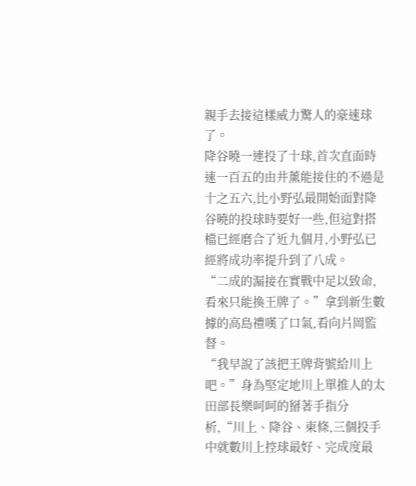親手去接這樣威力驚人的豪速球了。
降谷曉一連投了十球,首次直面時速一百五的由井薰能接住的不過是十之五六,比小野弘最開始面對降谷曉的投球時要好一些,但這對搭檔已經磨合了近九個月,小野弘已經將成功率提升到了八成。
“二成的漏接在實戰中足以致命,看來只能換王牌了。”拿到新生數據的高島禮嘆了口氣,看向片岡監督。
“我早說了該把王牌背號給川上吧。”身為堅定地川上單推人的太田部長樂呵呵的掰著手指分析,“川上、降谷、東條,三個投手中就數川上控球最好、完成度最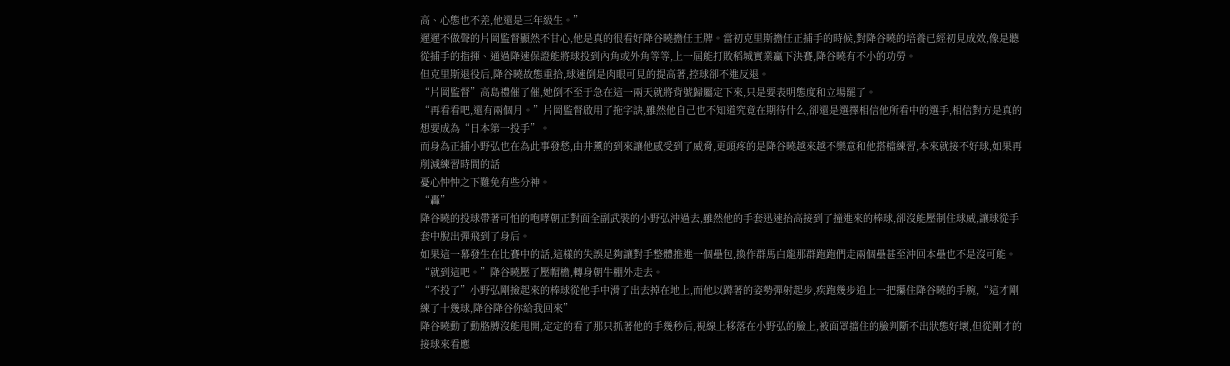高、心態也不差,他還是三年級生。”
遲遲不做聲的片岡監督顯然不甘心,他是真的很看好降谷曉擔任王牌。當初克里斯擔任正捕手的時候,對降谷曉的培養已經初見成效,像是聽從捕手的指揮、通過降速保證能將球投到內角或外角等等,上一屆能打敗稻城實業贏下決賽,降谷曉有不小的功勞。
但克里斯退役后,降谷曉故態重拾,球速倒是肉眼可見的提高著,控球卻不進反退。
“片岡監督”高島禮催了催,她倒不至于急在這一兩天就將背號歸屬定下來,只是要表明態度和立場罷了。
“再看看吧,還有兩個月。”片岡監督啟用了拖字訣,雖然他自己也不知道究竟在期待什么,卻還是選擇相信他所看中的選手,相信對方是真的想要成為“日本第一投手”。
而身為正捕小野弘也在為此事發愁,由井薰的到來讓他感受到了威脅,更頭疼的是降谷曉越來越不樂意和他搭檔練習,本來就接不好球,如果再削減練習時間的話
憂心忡忡之下難免有些分神。
“轟”
降谷曉的投球帶著可怕的咆哮朝正對面全副武裝的小野弘沖過去,雖然他的手套迅速抬高接到了撞進來的棒球,卻沒能壓制住球威,讓球從手套中脫出彈飛到了身后。
如果這一幕發生在比賽中的話,這樣的失誤足夠讓對手整體推進一個壘包,換作群馬白龍那群跑跑們走兩個壘甚至沖回本壘也不是沒可能。
“就到這吧。”降谷曉壓了壓帽檐,轉身朝牛棚外走去。
“不投了”小野弘剛撿起來的棒球從他手中滑了出去掉在地上,而他以蹲著的姿勢彈射起步,疾跑幾步追上一把攥住降谷曉的手腕,“這才剛練了十幾球,降谷降谷你給我回來”
降谷曉動了動胳膊沒能甩開,定定的看了那只抓著他的手幾秒后,視線上移落在小野弘的臉上,被面罩擋住的臉判斷不出狀態好壞,但從剛才的接球來看應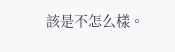該是不怎么樣。